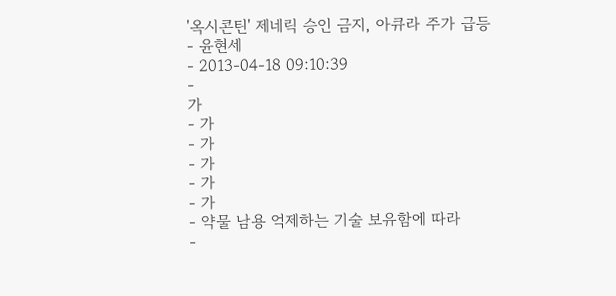'옥시콘틴' 제네릭 승인 금지, 아큐라 주가 급등
- 윤현세
- 2013-04-18 09:10:39
-
가
- 가
- 가
- 가
- 가
- 가
- 약물 남용 억제하는 기술 보유함에 따라
-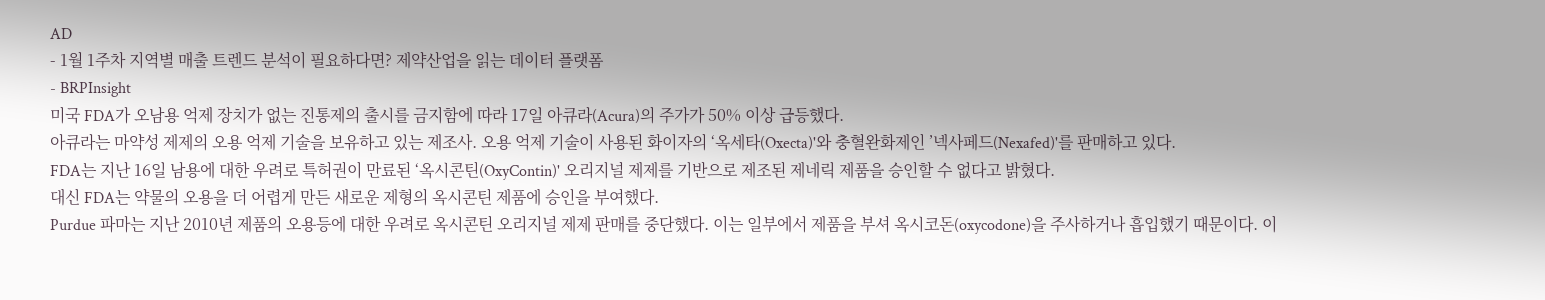AD
- 1월 1주차 지역별 매출 트렌드 분석이 필요하다면? 제약산업을 읽는 데이터 플랫폼
- BRPInsight
미국 FDA가 오남용 억제 장치가 없는 진통제의 출시를 금지함에 따라 17일 아큐라(Acura)의 주가가 50% 이상 급등했다.
아큐라는 마약성 제제의 오용 억제 기술을 보유하고 있는 제조사. 오용 억제 기술이 사용된 화이자의 ‘옥세타(Oxecta)'와 충혈완화제인 ’넥사페드(Nexafed)'를 판매하고 있다.
FDA는 지난 16일 남용에 대한 우려로 특허권이 만료된 ‘옥시콘틴(OxyContin)' 오리지널 제제를 기반으로 제조된 제네릭 제품을 승인할 수 없다고 밝혔다.
대신 FDA는 약물의 오용을 더 어렵게 만든 새로운 제형의 옥시콘틴 제품에 승인을 부여했다.
Purdue 파마는 지난 2010년 제품의 오용등에 대한 우려로 옥시콘틴 오리지널 제제 판매를 중단했다. 이는 일부에서 제품을 부셔 옥시코돈(oxycodone)을 주사하거나 흡입했기 때문이다. 이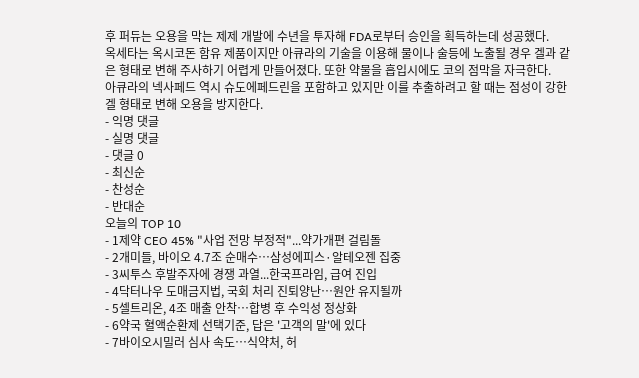후 퍼듀는 오용을 막는 제제 개발에 수년을 투자해 FDA로부터 승인을 획득하는데 성공했다.
옥세타는 옥시코돈 함유 제품이지만 아큐라의 기술을 이용해 물이나 술등에 노출될 경우 겔과 같은 형태로 변해 주사하기 어렵게 만들어졌다. 또한 약물을 흡입시에도 코의 점막을 자극한다.
아큐라의 넥사페드 역시 슈도에페드린을 포함하고 있지만 이를 추출하려고 할 때는 점성이 강한 겔 형태로 변해 오용을 방지한다.
- 익명 댓글
- 실명 댓글
- 댓글 0
- 최신순
- 찬성순
- 반대순
오늘의 TOP 10
- 1제약 CEO 45% "사업 전망 부정적"...약가개편 걸림돌
- 2개미들, 바이오 4.7조 순매수…삼성에피스·알테오젠 집중
- 3씨투스 후발주자에 경쟁 과열...한국프라임, 급여 진입
- 4닥터나우 도매금지법, 국회 처리 진퇴양난…원안 유지될까
- 5셀트리온, 4조 매출 안착…합병 후 수익성 정상화
- 6약국 혈액순환제 선택기준, 답은 '고객의 말'에 있다
- 7바이오시밀러 심사 속도…식약처, 허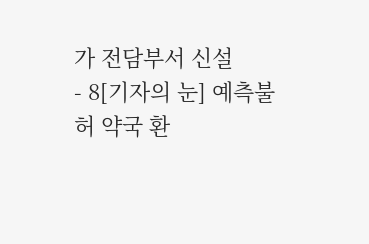가 전담부서 신설
- 8[기자의 눈] 예측불허 약국 환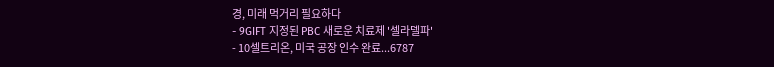경, 미래 먹거리 필요하다
- 9GIFT 지정된 PBC 새로운 치료제 '셀라델파'
- 10셀트리온, 미국 공장 인수 완료...6787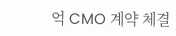억 CMO 계약 체결